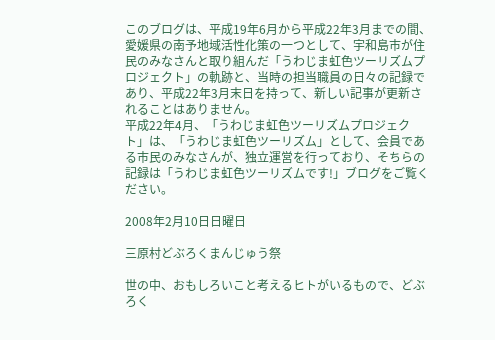このブログは、平成19年6月から平成22年3月までの間、愛媛県の南予地域活性化策の一つとして、宇和島市が住民のみなさんと取り組んだ「うわじま虹色ツーリズムプロジェクト」の軌跡と、当時の担当職員の日々の記録であり、平成22年3月末日を持って、新しい記事が更新されることはありません。
平成22年4月、「うわじま虹色ツーリズムプロジェクト」は、「うわじま虹色ツーリズム」として、会員である市民のみなさんが、独立運営を行っており、そちらの記録は「うわじま虹色ツーリズムです!」ブログをご覧ください。

2008年2月10日日曜日

三原村どぶろくまんじゅう祭

世の中、おもしろいこと考えるヒトがいるもので、どぶろく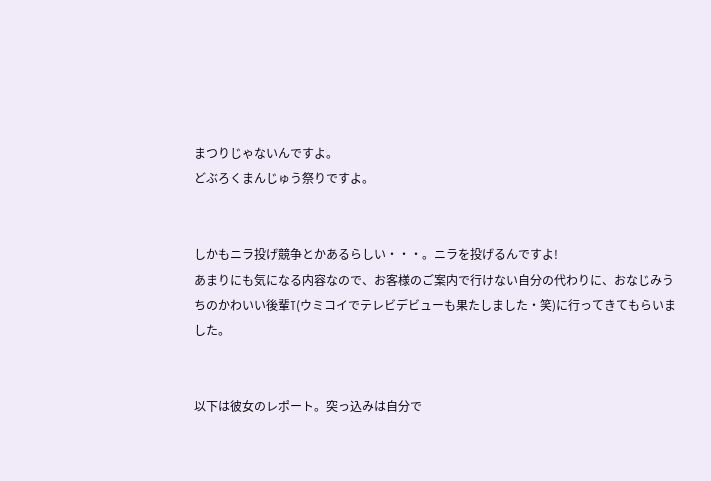まつりじゃないんですよ。
どぶろくまんじゅう祭りですよ。


しかもニラ投げ競争とかあるらしい・・・。ニラを投げるんですよ!
あまりにも気になる内容なので、お客様のご案内で行けない自分の代わりに、おなじみうちのかわいい後輩T(ウミコイでテレビデビューも果たしました・笑)に行ってきてもらいました。


以下は彼女のレポート。突っ込みは自分で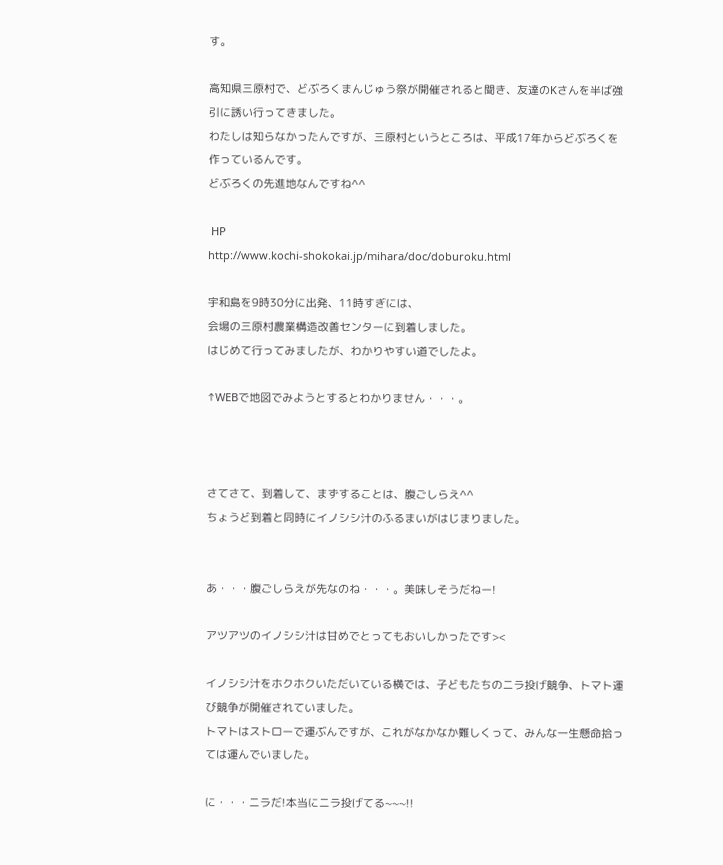す。

高知県三原村で、どぶろくまんじゅう祭が開催されると聞き、友達のKさんを半ば強引に誘い行ってきました。
わたしは知らなかったんですが、三原村というところは、平成17年からどぶろくを作っているんです。
どぶろくの先進地なんですね^^

 HP
http://www.kochi-shokokai.jp/mihara/doc/doburoku.html

宇和島を9時30分に出発、11時すぎには、
会場の三原村農業構造改善センターに到着しました。
はじめて行ってみましたが、わかりやすい道でしたよ。

↑WEBで地図でみようとするとわかりません・・・。



さてさて、到着して、まずすることは、腹ごしらえ^^
ちょうど到着と同時にイノシシ汁のふるまいがはじまりました。


あ・・・腹ごしらえが先なのね・・・。美味しそうだねー!

アツアツのイノシシ汁は甘めでとってもおいしかったです><

イノシシ汁をホクホクいただいている横では、子どもたちのニラ投げ競争、トマト運び競争が開催されていました。
トマトはストローで運ぶんですが、これがなかなか難しくって、みんな一生懸命拾っては運んでいました。

に・・・ニラだ!本当にニラ投げてる~~~!!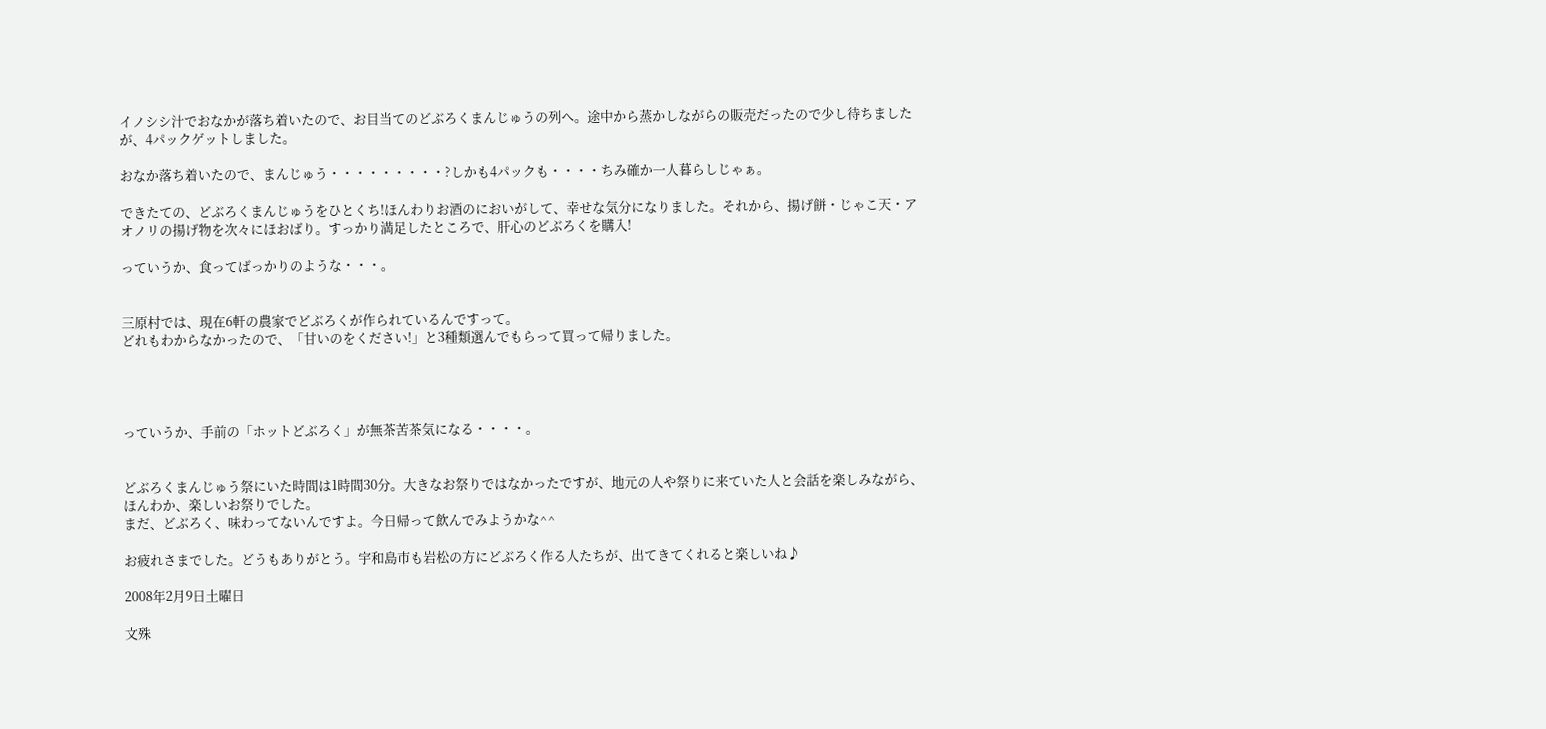イノシシ汁でおなかが落ち着いたので、お目当てのどぶろくまんじゅうの列へ。途中から蒸かしながらの販売だったので少し待ちましたが、4パックゲットしました。

おなか落ち着いたので、まんじゅう・・・・・・・・・?しかも4パックも・・・・ちみ確か一人暮らしじゃぁ。

できたての、どぶろくまんじゅうをひとくち!ほんわりお酒のにおいがして、幸せな気分になりました。それから、揚げ餅・じゃこ天・アオノリの揚げ物を次々にほおばり。すっかり満足したところで、肝心のどぶろくを購入!

っていうか、食ってばっかりのような・・・。


三原村では、現在6軒の農家でどぶろくが作られているんですって。
どれもわからなかったので、「甘いのをください!」と3種類選んでもらって買って帰りました。




っていうか、手前の「ホットどぶろく」が無茶苦茶気になる・・・・。


どぶろくまんじゅう祭にいた時間は1時間30分。大きなお祭りではなかったですが、地元の人や祭りに来ていた人と会話を楽しみながら、ほんわか、楽しいお祭りでした。
まだ、どぶろく、味わってないんですよ。今日帰って飲んでみようかな^^

お疲れさまでした。どうもありがとう。宇和島市も岩松の方にどぶろく作る人たちが、出てきてくれると楽しいね♪

2008年2月9日土曜日

文殊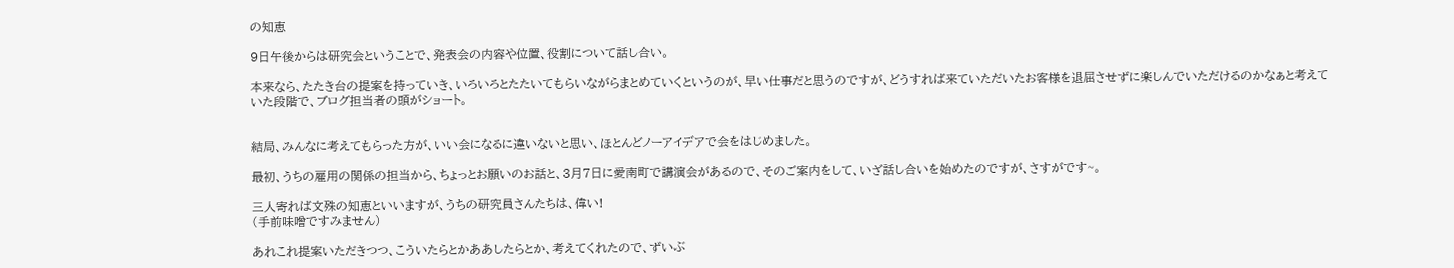の知恵

9日午後からは研究会ということで、発表会の内容や位置、役割について話し合い。

本来なら、たたき台の提案を持っていき、いろいろとたたいてもらいながらまとめていくというのが、早い仕事だと思うのですが、どうすれば来ていただいたお客様を退屈させずに楽しんでいただけるのかなぁと考えていた段階で、ブログ担当者の頭がショート。


結局、みんなに考えてもらった方が、いい会になるに違いないと思い、ほとんどノーアイデアで会をはじめました。

最初、うちの雇用の関係の担当から、ちょっとお願いのお話と、3月7日に愛南町で講演会があるので、そのご案内をして、いざ話し合いを始めたのですが、さすがです~。

三人寄れば文殊の知恵といいますが、うちの研究員さんたちは、偉い!
(手前味噌ですみません)

あれこれ提案いただきつつ、こういたらとかああしたらとか、考えてくれたので、ずいぶ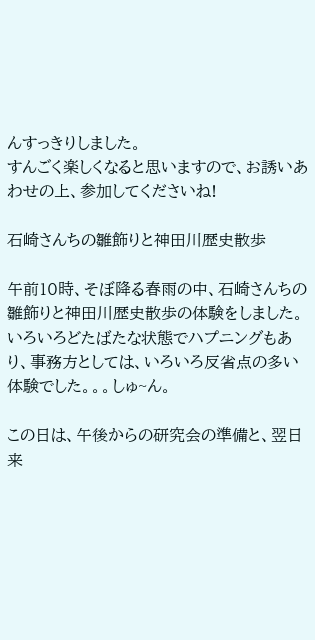んすっきりしました。
すんごく楽しくなると思いますので、お誘いあわせの上、参加してくださいね!

石崎さんちの雛飾りと神田川歴史散歩

午前10時、そぼ降る春雨の中、石崎さんちの雛飾りと神田川歴史散歩の体験をしました。
いろいろどたばたな状態でハプニングもあり、事務方としては、いろいろ反省点の多い体験でした。。。しゅ~ん。

この日は、午後からの研究会の準備と、翌日来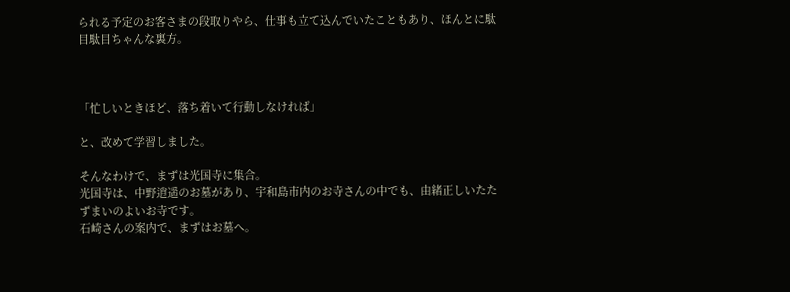られる予定のお客さまの段取りやら、仕事も立て込んでいたこともあり、ほんとに駄目駄目ちゃんな裏方。



「忙しいときほど、落ち着いて行動しなければ」

と、改めて学習しました。

そんなわけで、まずは光国寺に集合。
光国寺は、中野逍遥のお墓があり、宇和島市内のお寺さんの中でも、由緒正しいたたずまいのよいお寺です。
石崎さんの案内で、まずはお墓へ。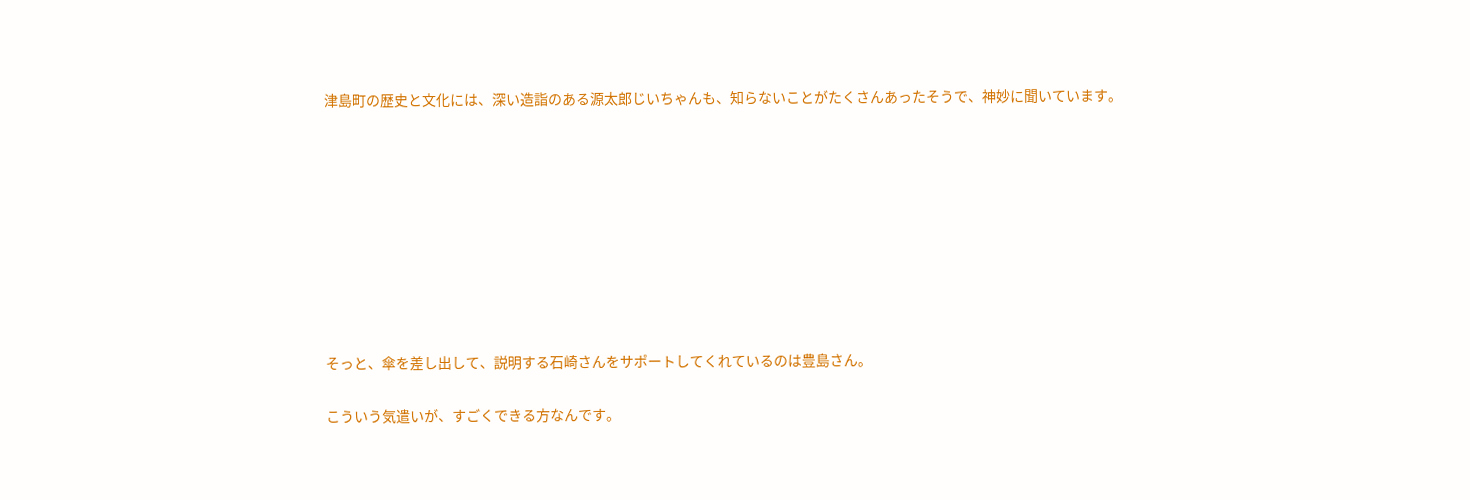津島町の歴史と文化には、深い造詣のある源太郎じいちゃんも、知らないことがたくさんあったそうで、神妙に聞いています。









そっと、傘を差し出して、説明する石崎さんをサポートしてくれているのは豊島さん。

こういう気遣いが、すごくできる方なんです。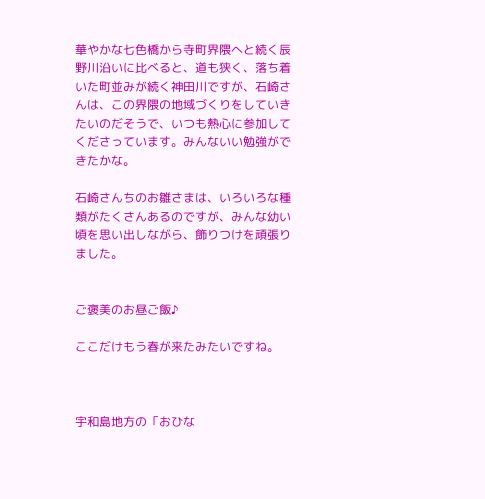華やかな七色橋から寺町界隈へと続く辰野川沿いに比べると、道も狭く、落ち着いた町並みが続く神田川ですが、石崎さんは、この界隈の地域づくりをしていきたいのだそうで、いつも熱心に参加してくださっています。みんないい勉強ができたかな。

石崎さんちのお雛さまは、いろいろな種類がたくさんあるのですが、みんな幼い頃を思い出しながら、飾りつけを頑張りました。


ご褒美のお昼ご飯♪

ここだけもう春が来たみたいですね。



宇和島地方の「おひな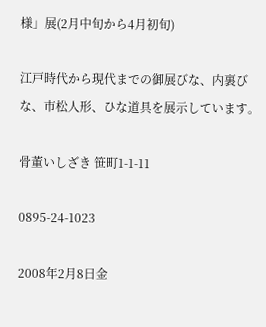様」展(2月中旬から4月初旬)

江戸時代から現代までの御展びな、内裏びな、市松人形、ひな道具を展示しています。

骨董いしざき 笹町1-1-11

0895-24-1023

2008年2月8日金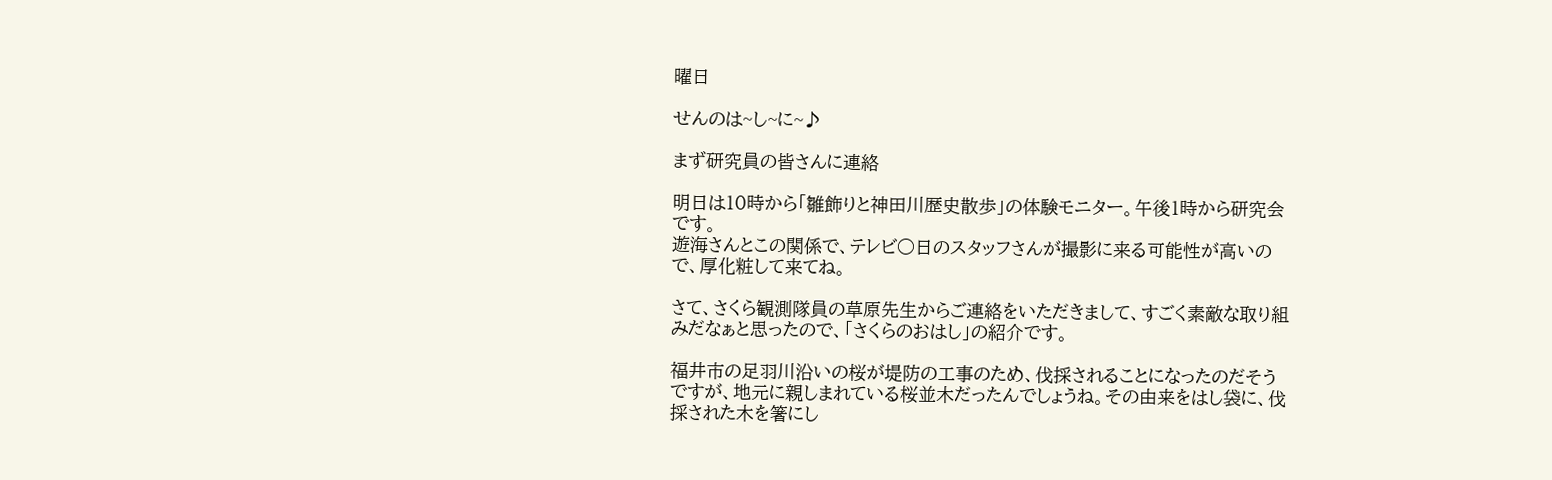曜日

せんのは~し~に~♪

まず研究員の皆さんに連絡

明日は10時から「雛飾りと神田川歴史散歩」の体験モニター。午後1時から研究会です。
遊海さんとこの関係で、テレビ○日のスタッフさんが撮影に来る可能性が高いので、厚化粧して来てね。

さて、さくら観測隊員の草原先生からご連絡をいただきまして、すごく素敵な取り組みだなぁと思ったので、「さくらのおはし」の紹介です。

福井市の足羽川沿いの桜が堤防の工事のため、伐採されることになったのだそうですが、地元に親しまれている桜並木だったんでしょうね。その由来をはし袋に、伐採された木を箸にし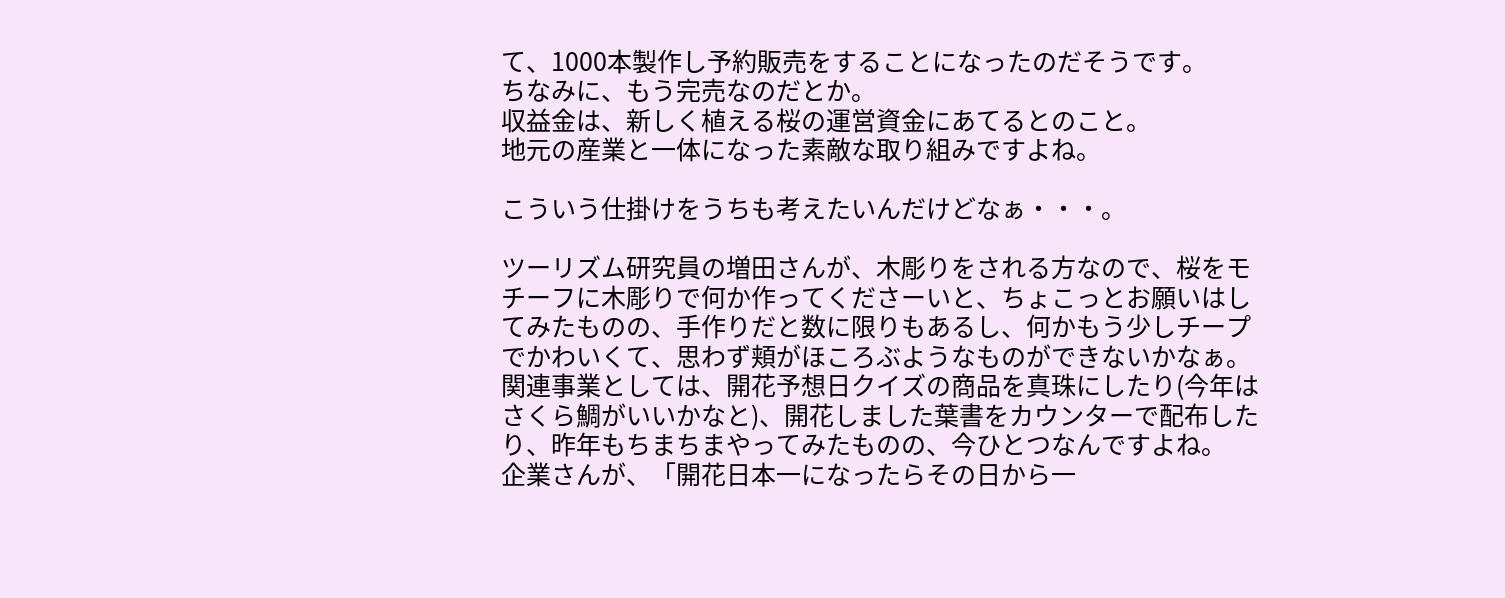て、1000本製作し予約販売をすることになったのだそうです。
ちなみに、もう完売なのだとか。
収益金は、新しく植える桜の運営資金にあてるとのこと。
地元の産業と一体になった素敵な取り組みですよね。

こういう仕掛けをうちも考えたいんだけどなぁ・・・。

ツーリズム研究員の増田さんが、木彫りをされる方なので、桜をモチーフに木彫りで何か作ってくださーいと、ちょこっとお願いはしてみたものの、手作りだと数に限りもあるし、何かもう少しチープでかわいくて、思わず頬がほころぶようなものができないかなぁ。
関連事業としては、開花予想日クイズの商品を真珠にしたり(今年はさくら鯛がいいかなと)、開花しました葉書をカウンターで配布したり、昨年もちまちまやってみたものの、今ひとつなんですよね。
企業さんが、「開花日本一になったらその日から一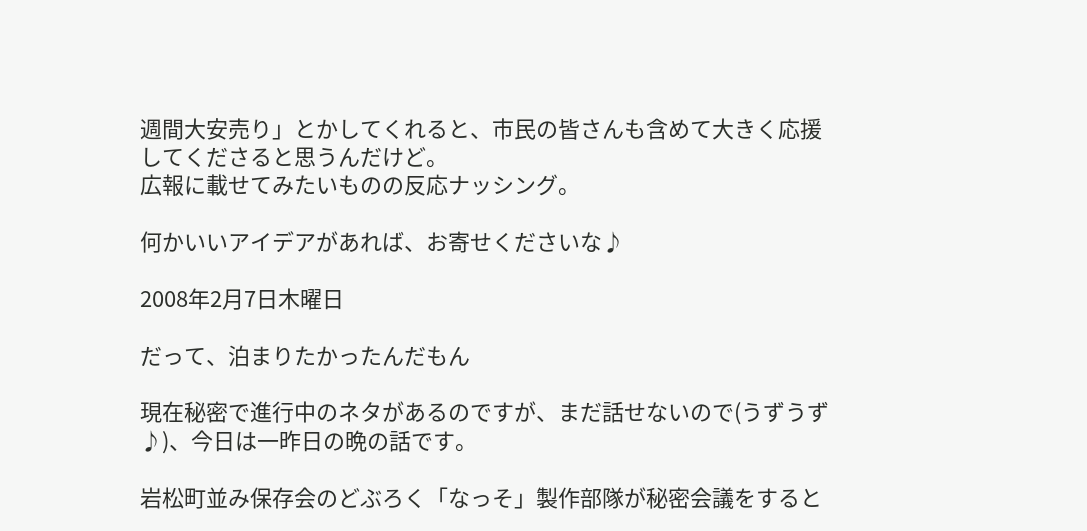週間大安売り」とかしてくれると、市民の皆さんも含めて大きく応援してくださると思うんだけど。
広報に載せてみたいものの反応ナッシング。

何かいいアイデアがあれば、お寄せくださいな♪

2008年2月7日木曜日

だって、泊まりたかったんだもん

現在秘密で進行中のネタがあるのですが、まだ話せないので(うずうず♪)、今日は一昨日の晩の話です。

岩松町並み保存会のどぶろく「なっそ」製作部隊が秘密会議をすると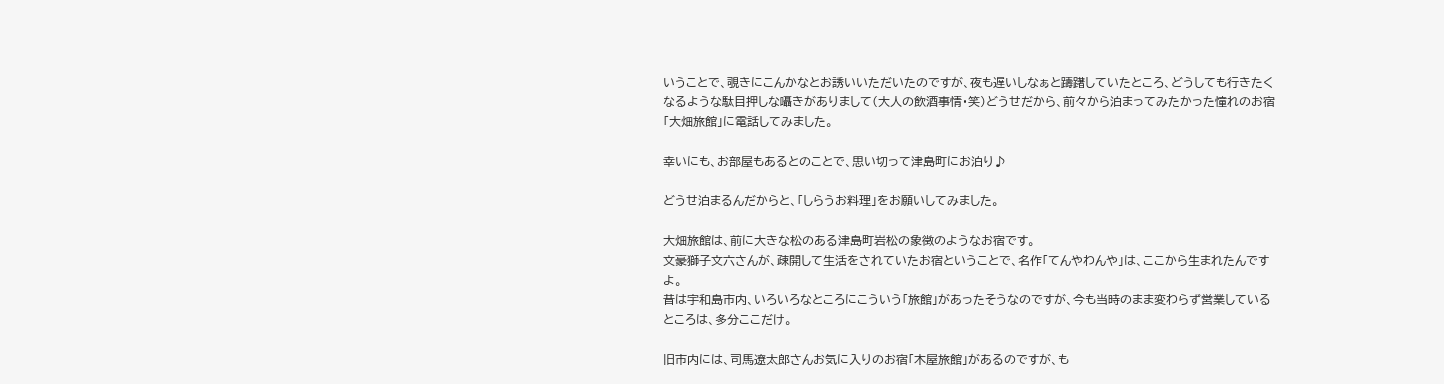いうことで、覗きにこんかなとお誘いいただいたのですが、夜も遅いしなぁと躊躇していたところ、どうしても行きたくなるような駄目押しな囁きがありまして(大人の飲酒事情・笑)どうせだから、前々から泊まってみたかった憧れのお宿「大畑旅館」に電話してみました。

幸いにも、お部屋もあるとのことで、思い切って津島町にお泊り♪

どうせ泊まるんだからと、「しらうお料理」をお願いしてみました。

大畑旅館は、前に大きな松のある津島町岩松の象徴のようなお宿です。
文豪獅子文六さんが、疎開して生活をされていたお宿ということで、名作「てんやわんや」は、ここから生まれたんですよ。
昔は宇和島市内、いろいろなところにこういう「旅館」があったそうなのですが、今も当時のまま変わらず営業しているところは、多分ここだけ。

旧市内には、司馬遼太郎さんお気に入りのお宿「木屋旅館」があるのですが、も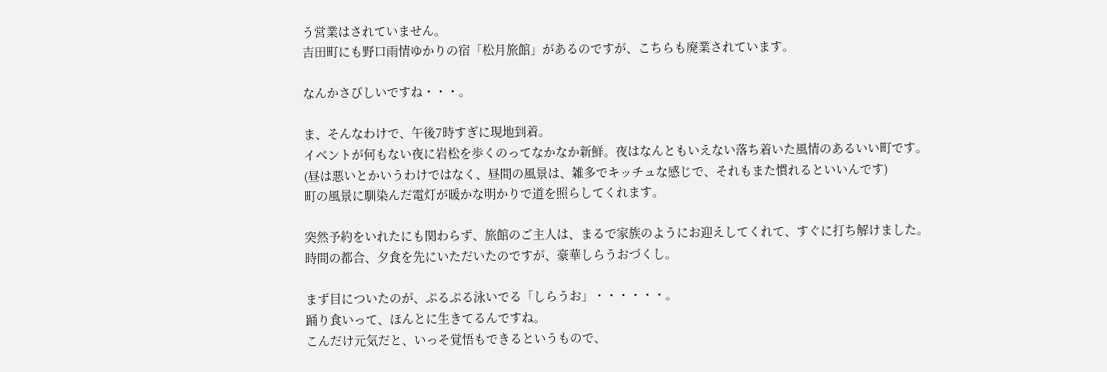う営業はされていません。
吉田町にも野口雨情ゆかりの宿「松月旅館」があるのですが、こちらも廃業されています。

なんかさびしいですね・・・。

ま、そんなわけで、午後7時すぎに現地到着。
イベントが何もない夜に岩松を歩くのってなかなか新鮮。夜はなんともいえない落ち着いた風情のあるいい町です。
(昼は悪いとかいうわけではなく、昼間の風景は、雑多でキッチュな感じで、それもまた慣れるといいんです)
町の風景に馴染んだ電灯が暖かな明かりで道を照らしてくれます。

突然予約をいれたにも関わらず、旅館のご主人は、まるで家族のようにお迎えしてくれて、すぐに打ち解けました。
時間の都合、夕食を先にいただいたのですが、豪華しらうおづくし。

まず目についたのが、ぷるぷる泳いでる「しらうお」・・・・・・。
踊り食いって、ほんとに生きてるんですね。
こんだけ元気だと、いっそ覚悟もできるというもので、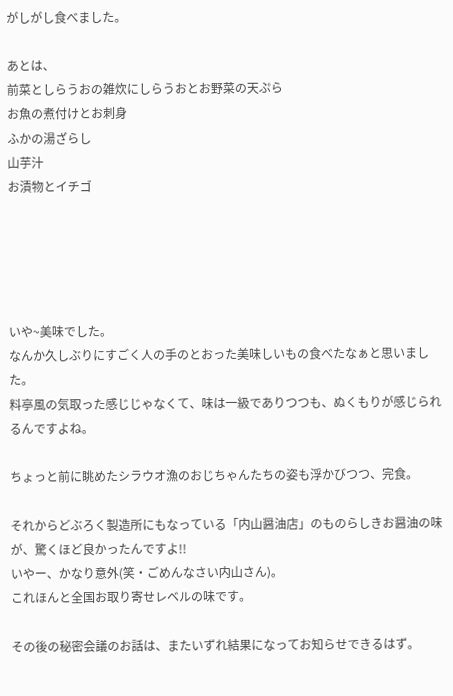がしがし食べました。

あとは、
前菜としらうおの雑炊にしらうおとお野菜の天ぷら
お魚の煮付けとお刺身
ふかの湯ざらし
山芋汁
お漬物とイチゴ





いや~美味でした。
なんか久しぶりにすごく人の手のとおった美味しいもの食べたなぁと思いました。
料亭風の気取った感じじゃなくて、味は一級でありつつも、ぬくもりが感じられるんですよね。

ちょっと前に眺めたシラウオ漁のおじちゃんたちの姿も浮かびつつ、完食。

それからどぶろく製造所にもなっている「内山醤油店」のものらしきお醤油の味が、驚くほど良かったんですよ!!
いやー、かなり意外(笑・ごめんなさい内山さん)。
これほんと全国お取り寄せレベルの味です。

その後の秘密会議のお話は、またいずれ結果になってお知らせできるはず。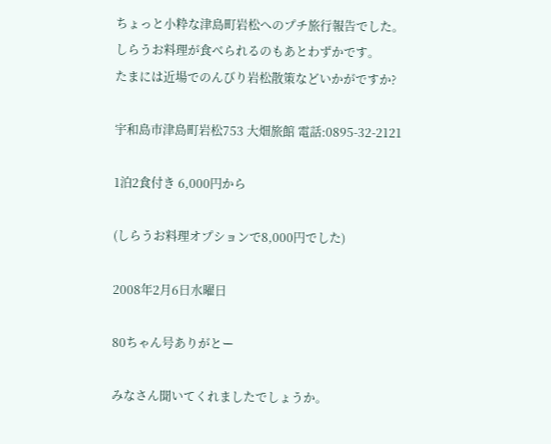ちょっと小粋な津島町岩松へのプチ旅行報告でした。
しらうお料理が食べられるのもあとわずかです。
たまには近場でのんびり岩松散策などいかがですか?

宇和島市津島町岩松753 大畑旅館 電話:0895-32-2121

1泊2食付き 6,000円から

(しらうお料理オプションで8,000円でした)

2008年2月6日水曜日

80ちゃん号ありがとー

みなさん聞いてくれましたでしょうか。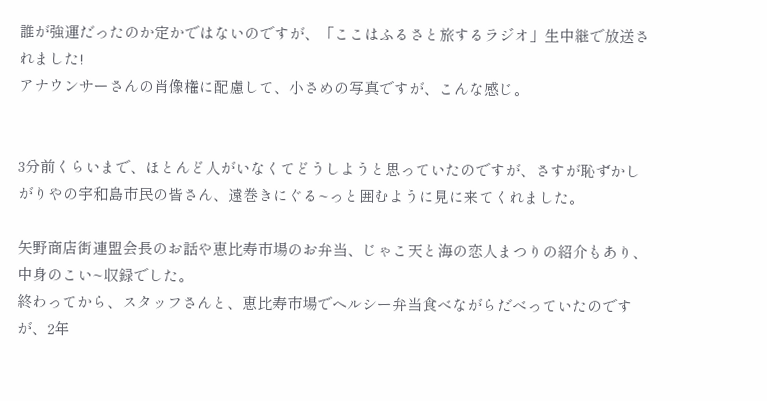誰が強運だったのか定かではないのですが、「ここはふるさと旅するラジオ」生中継で放送されました!
アナウンサーさんの肖像権に配慮して、小さめの写真ですが、こんな感じ。


3分前くらいまで、ほとんど人がいなくてどうしようと思っていたのですが、さすが恥ずかしがりやの宇和島市民の皆さん、遠巻きにぐる~っと囲むように見に来てくれました。

矢野商店街連盟会長のお話や恵比寿市場のお弁当、じゃこ天と海の恋人まつりの紹介もあり、中身のこい~収録でした。
終わってから、スタッフさんと、恵比寿市場でヘルシー弁当食べながらだべっていたのですが、2年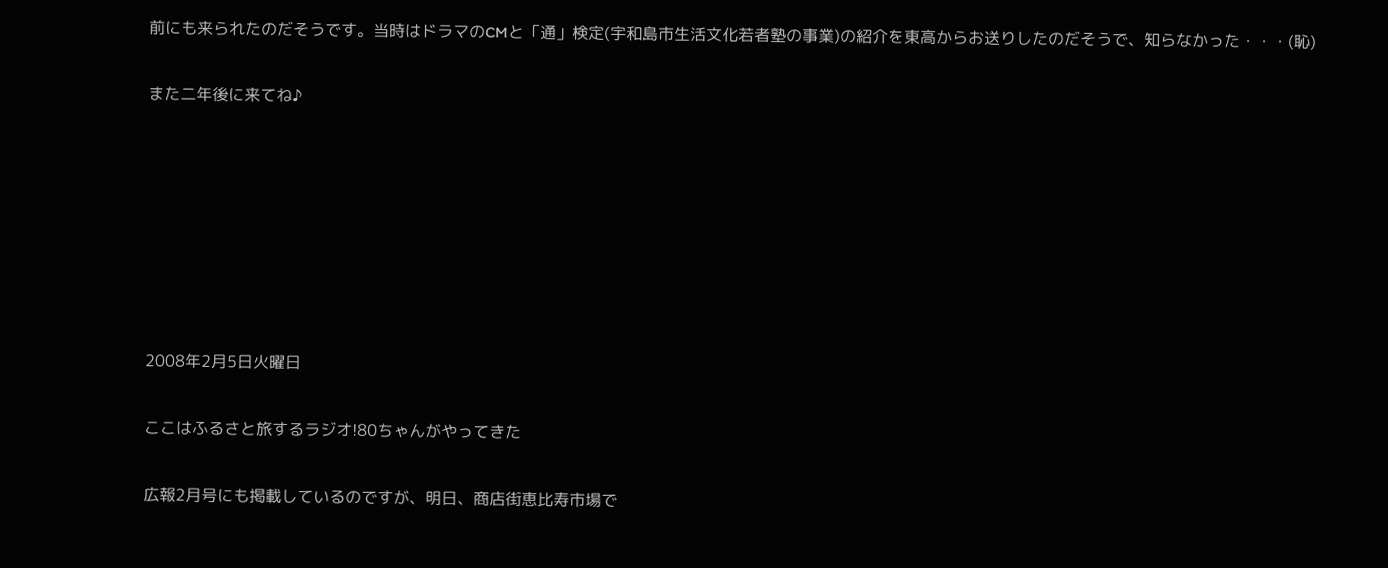前にも来られたのだそうです。当時はドラマのCMと「通」検定(宇和島市生活文化若者塾の事業)の紹介を東高からお送りしたのだそうで、知らなかった・・・(恥)

また二年後に来てね♪







2008年2月5日火曜日

ここはふるさと旅するラジオ!80ちゃんがやってきた

広報2月号にも掲載しているのですが、明日、商店街恵比寿市場で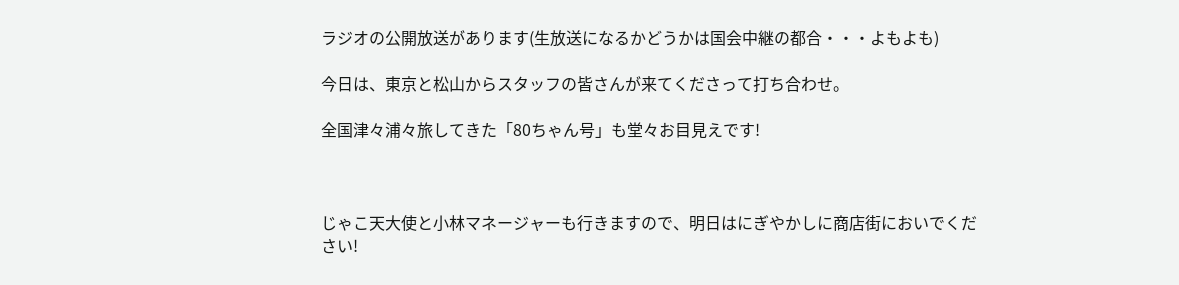ラジオの公開放送があります(生放送になるかどうかは国会中継の都合・・・よもよも)

今日は、東京と松山からスタッフの皆さんが来てくださって打ち合わせ。

全国津々浦々旅してきた「80ちゃん号」も堂々お目見えです!



じゃこ天大使と小林マネージャーも行きますので、明日はにぎやかしに商店街においでください!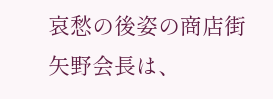哀愁の後姿の商店街矢野会長は、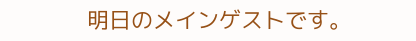明日のメインゲストです。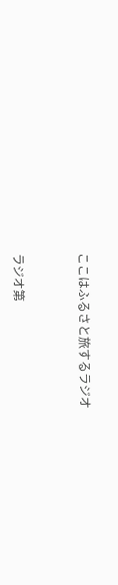ここはふるさと旅するラジオ



ラジオ第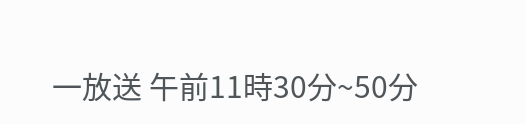一放送 午前11時30分~50分